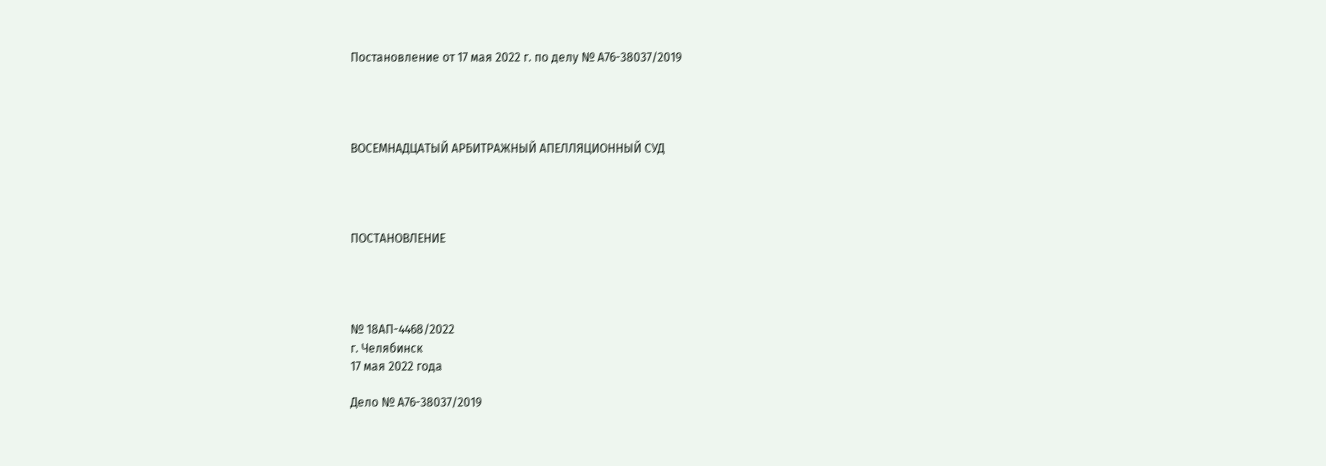Постановление от 17 мая 2022 г. по делу № А76-38037/2019




ВОСЕМНАДЦАТЫЙ АРБИТРАЖНЫЙ АПЕЛЛЯЦИОННЫЙ СУД




ПОСТАНОВЛЕНИЕ




№ 18АП-4468/2022
г. Челябинск
17 мая 2022 года

Дело № А76-38037/2019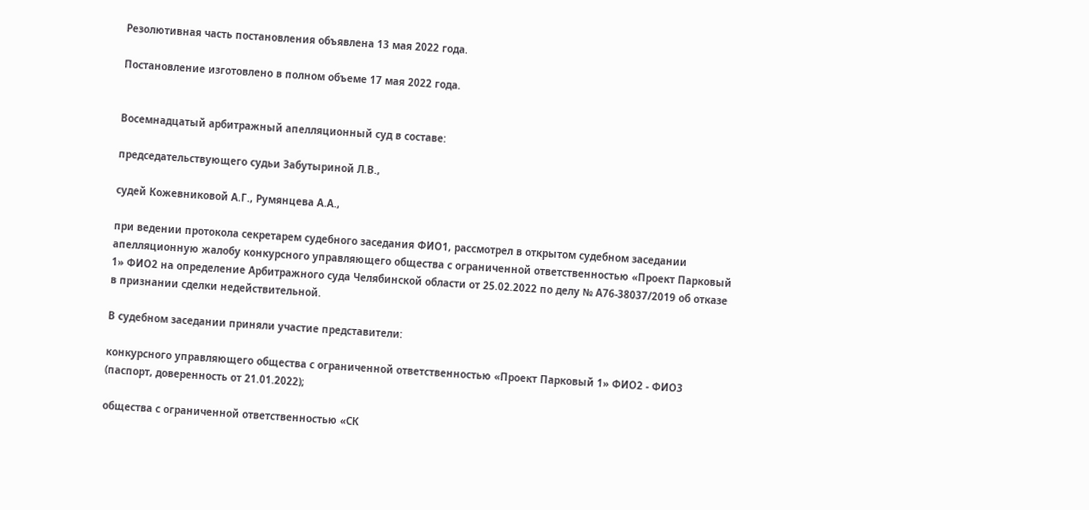Резолютивная часть постановления объявлена 13 мая 2022 года.

Постановление изготовлено в полном объеме 17 мая 2022 года.


Восемнадцатый арбитражный апелляционный суд в составе:

председательствующего судьи Забутыриной Л.В.,

судей Кожевниковой А.Г., Румянцева А.А.,

при ведении протокола секретарем судебного заседания ФИО1, рассмотрел в открытом судебном заседании апелляционную жалобу конкурсного управляющего общества с ограниченной ответственностью «Проект Парковый 1» ФИО2 на определение Арбитражного суда Челябинской области от 25.02.2022 по делу № А76-38037/2019 об отказе в признании сделки недействительной.

В судебном заседании приняли участие представители:

конкурсного управляющего общества с ограниченной ответственностью «Проект Парковый 1» ФИО2 - ФИО3 (паспорт, доверенность от 21.01.2022);

общества с ограниченной ответственностью «СК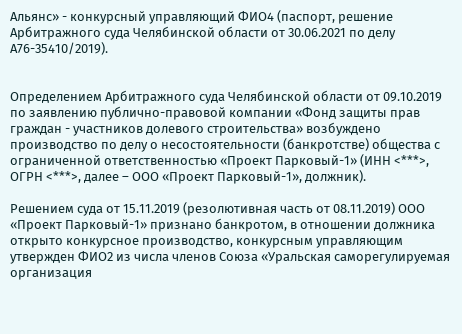Альянс» - конкурсный управляющий ФИО4 (паспорт, решение Арбитражного суда Челябинской области от 30.06.2021 по делу А76-35410/2019).


Определением Арбитражного суда Челябинской области от 09.10.2019 по заявлению публично-правовой компании «Фонд защиты прав граждан - участников долевого строительства» возбуждено производство по делу о несостоятельности (банкротстве) общества с ограниченной ответственностью «Проект Парковый-1» (ИНН <***>, ОГРН <***>, далее – ООО «Проект Парковый-1», должник).

Решением суда от 15.11.2019 (резолютивная часть от 08.11.2019) ООО «Проект Парковый-1» признано банкротом, в отношении должника открыто конкурсное производство, конкурсным управляющим утвержден ФИО2 из числа членов Союза «Уральская саморегулируемая организация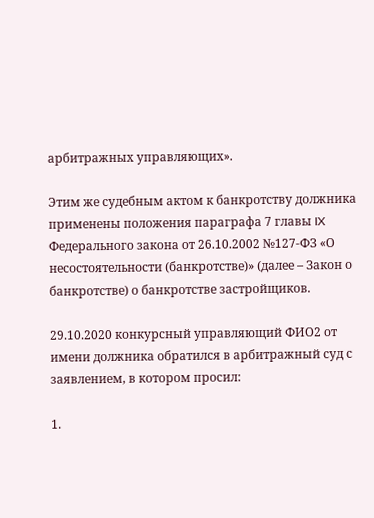арбитражных управляющих».

Этим же судебным актом к банкротству должника применены положения параграфа 7 главы IX Федерального закона от 26.10.2002 №127-ФЗ «О несостоятельности (банкротстве)» (далее – Закон о банкротстве) о банкротстве застройщиков.

29.10.2020 конкурсный управляющий ФИО2 от имени должника обратился в арбитражный суд с заявлением, в котором просил:

1.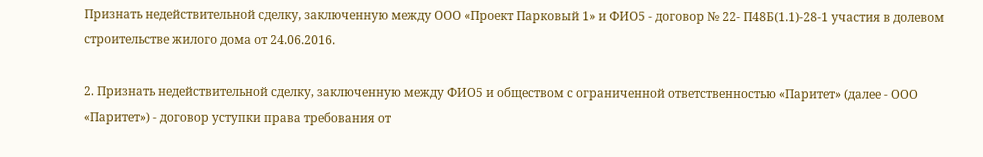Признать недействительной сделку, заключенную между ООО «Проект Парковый 1» и ФИО5 - договор № 22- П48Б(1.1)-28-1 участия в долевом строительстве жилого дома от 24.06.2016.

2. Признать недействительной сделку, заключенную между ФИО5 и обществом с ограниченной ответственностью «Паритет» (далее - ООО «Паритет») - договор уступки права требования от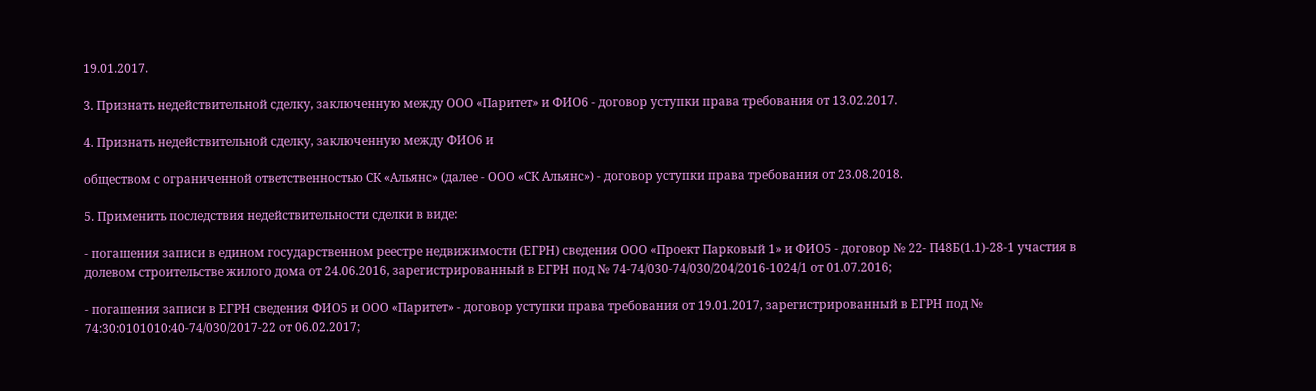19.01.2017.

3. Признать недействительной сделку, заключенную между ООО «Паритет» и ФИО6 - договор уступки права требования от 13.02.2017.

4. Признать недействительной сделку, заключенную между ФИО6 и

обществом с ограниченной ответственностью СК «Альянс» (далее - ООО «СК Альянс») - договор уступки права требования от 23.08.2018.

5. Применить последствия недействительности сделки в виде:

- погашения записи в едином государственном реестре недвижимости (ЕГРН) сведения ООО «Проект Парковый 1» и ФИО5 - договор № 22- П48Б(1.1)-28-1 участия в долевом строительстве жилого дома от 24.06.2016, зарегистрированный в ЕГРН под № 74-74/030-74/030/204/2016-1024/1 от 01.07.2016;

- погашения записи в ЕГРН сведения ФИО5 и ООО «Паритет» - договор уступки права требования от 19.01.2017, зарегистрированный в ЕГРН под № 74:30:0101010:40-74/030/2017-22 от 06.02.2017;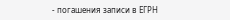- погашения записи в ЕГРН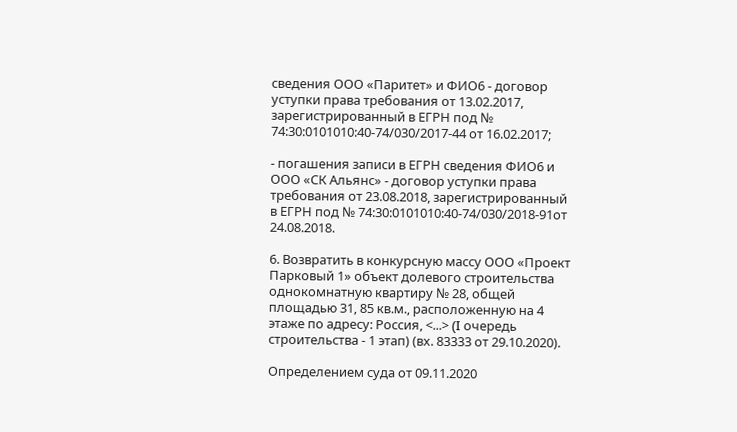сведения ООО «Паритет» и ФИО6 - договор уступки права требования от 13.02.2017, зарегистрированный в ЕГРН под № 74:30:0101010:40-74/030/2017-44 от 16.02.2017;

- погашения записи в ЕГРН сведения ФИО6 и ООО «СК Альянс» - договор уступки права требования от 23.08.2018, зарегистрированный в ЕГРН под № 74:30:0101010:40-74/030/2018-91от 24.08.2018.

6. Возвратить в конкурсную массу ООО «Проект Парковый 1» объект долевого строительства однокомнатную квартиру № 28, общей площадью 31, 85 кв.м., расположенную на 4 этаже по адресу: Россия, <...> (I очередь строительства - 1 этап) (вх. 83333 от 29.10.2020).

Определением суда от 09.11.2020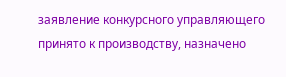заявление конкурсного управляющего принято к производству, назначено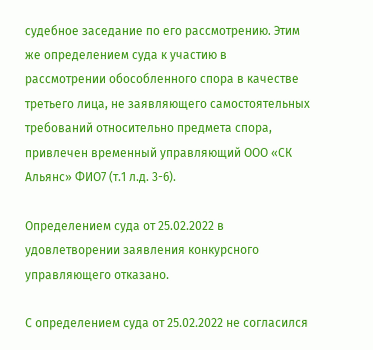судебное заседание по его рассмотрению. Этим же определением суда к участию в рассмотрении обособленного спора в качестве третьего лица, не заявляющего самостоятельных требований относительно предмета спора, привлечен временный управляющий ООО «СК Альянс» ФИО7 (т.1 л.д. 3-6).

Определением суда от 25.02.2022 в удовлетворении заявления конкурсного управляющего отказано.

С определением суда от 25.02.2022 не согласился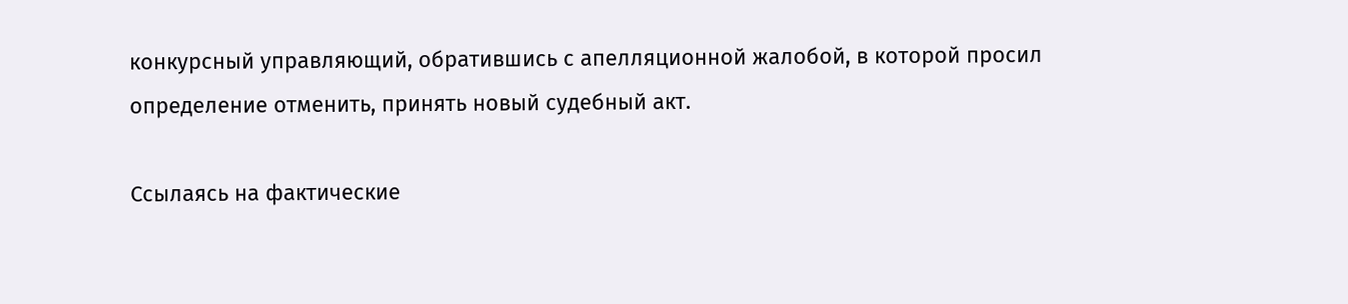конкурсный управляющий, обратившись с апелляционной жалобой, в которой просил определение отменить, принять новый судебный акт.

Ссылаясь на фактические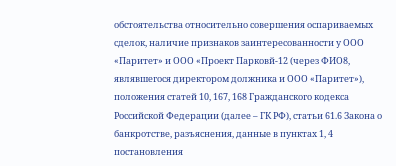обстоятельства относительно совершения оспариваемых сделок, наличие признаков заинтересованности у ООО «Паритет» и ООО «Проект Парковй-12 (через ФИО8, являвшегося директором должника и ООО «Паритет»), положения статей 10, 167, 168 Гражданского кодекса Российской Федерации (далее – ГК РФ), статьи 61.6 Закона о банкротстве, разъяснения, данные в пунктах 1, 4 постановления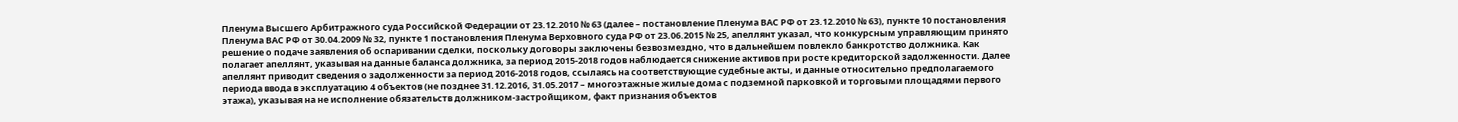Пленума Высшего Арбитражного суда Российской Федерации от 23.12.2010 № 63 (далее – постановление Пленума ВАС РФ от 23.12.2010 № 63), пункте 10 постановления Пленума ВАС РФ от 30.04.2009 № 32, пункте 1 постановления Пленума Верховного суда РФ от 23.06.2015 № 25, апеллянт указал, что конкурсным управляющим принято решение о подаче заявления об оспаривании сделки, поскольку договоры заключены безвозмездно, что в дальнейшем повлекло банкротство должника. Как полагает апеллянт, указывая на данные баланса должника, за период 2015-2018 годов наблюдается снижение активов при росте кредиторской задолженности. Далее апеллянт приводит сведения о задолженности за период 2016-2018 годов, ссылаясь на соответствующие судебные акты, и данные относительно предполагаемого периода ввода в эксплуатацию 4 объектов (не позднее 31.12.2016, 31.05.2017 – многоэтажные жилые дома с подземной парковкой и торговыми площадями первого этажа), указывая на не исполнение обязательств должником-застройщиком, факт признания объектов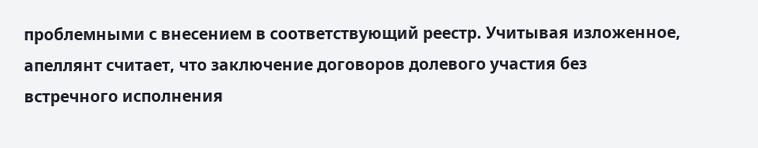проблемными с внесением в соответствующий реестр. Учитывая изложенное, апеллянт считает, что заключение договоров долевого участия без встречного исполнения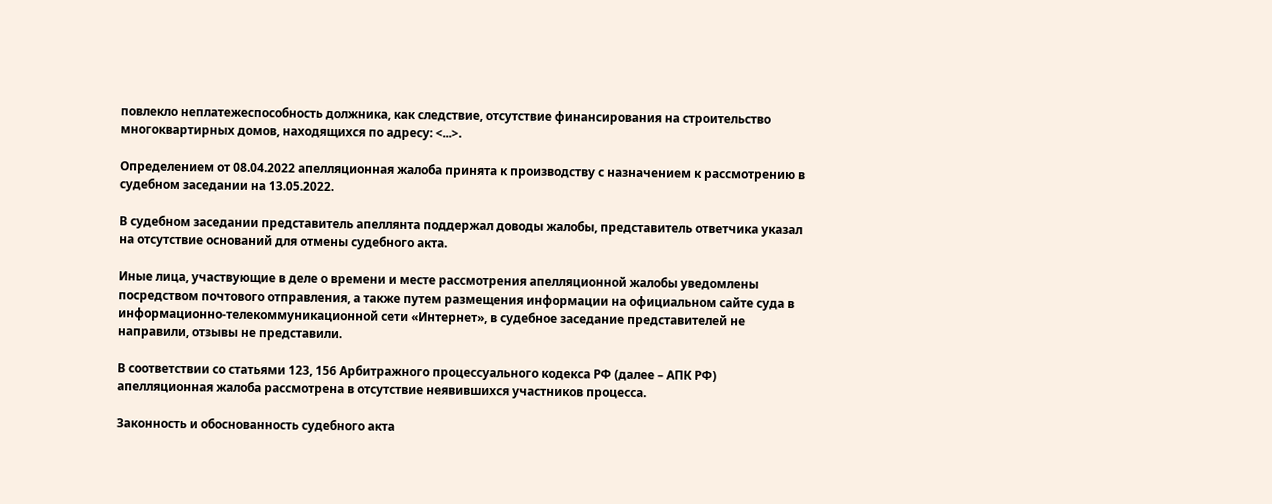повлекло неплатежеспособность должника, как следствие, отсутствие финансирования на строительство многоквартирных домов, находящихся по адресу: <...>.

Определением от 08.04.2022 апелляционная жалоба принята к производству с назначением к рассмотрению в судебном заседании на 13.05.2022.

В судебном заседании представитель апеллянта поддержал доводы жалобы, представитель ответчика указал на отсутствие оснований для отмены судебного акта.

Иные лица, участвующие в деле о времени и месте рассмотрения апелляционной жалобы уведомлены посредством почтового отправления, а также путем размещения информации на официальном сайте суда в информационно-телекоммуникационной сети «Интернет», в судебное заседание представителей не направили, отзывы не представили.

В соответствии со статьями 123, 156 Арбитражного процессуального кодекса РФ (далее – АПК РФ) апелляционная жалоба рассмотрена в отсутствие неявившихся участников процесса.

Законность и обоснованность судебного акта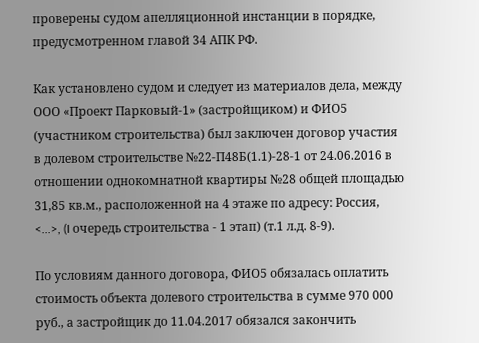проверены судом апелляционной инстанции в порядке, предусмотренном главой 34 АПК РФ.

Как установлено судом и следует из материалов дела, между ООО «Проект Парковый-1» (застройщиком) и ФИО5 (участником строительства) был заключен договор участия в долевом строительстве №22-П48Б(1.1)-28-1 от 24.06.2016 в отношении однокомнатной квартиры №28 общей площадью 31,85 кв.м., расположенной на 4 этаже по адресу: Россия, <...>, (I очередь строительства - 1 этап) (т.1 л.д. 8-9).

По условиям данного договора, ФИО5 обязалась оплатить стоимость объекта долевого строительства в сумме 970 000 руб., а застройщик до 11.04.2017 обязался закончить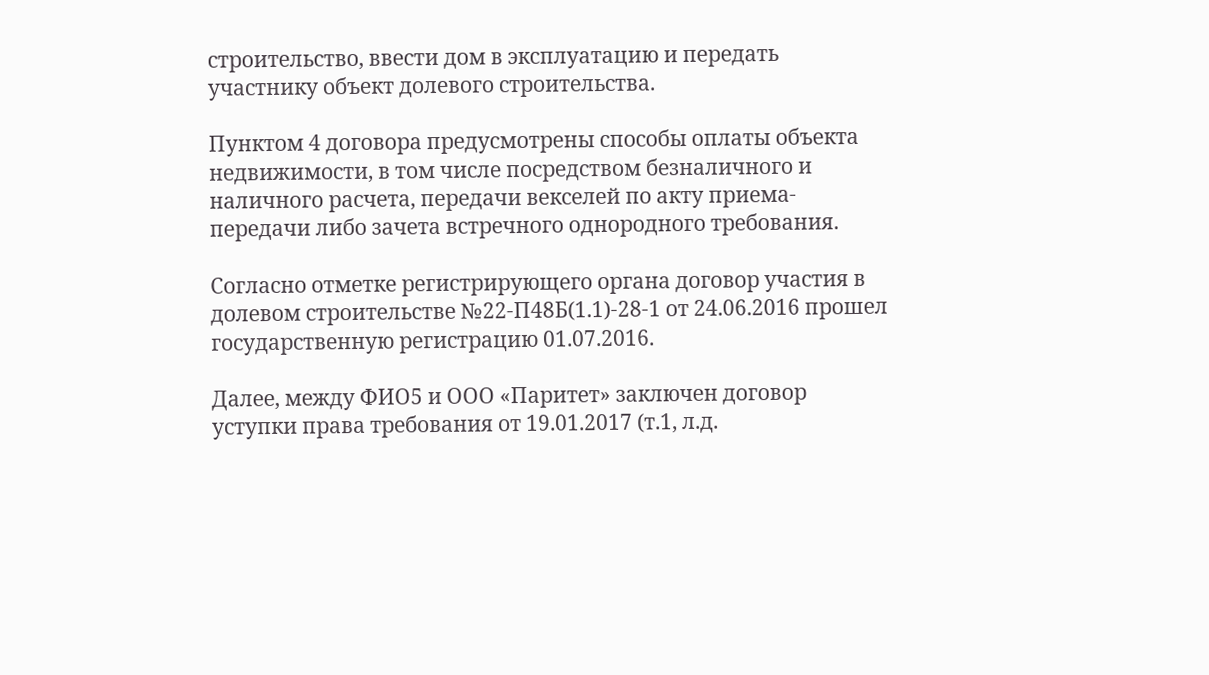строительство, ввести дом в эксплуатацию и передать участнику объект долевого строительства.

Пунктом 4 договора предусмотрены способы оплаты объекта недвижимости, в том числе посредством безналичного и наличного расчета, передачи векселей по акту приема-передачи либо зачета встречного однородного требования.

Согласно отметке регистрирующего органа договор участия в долевом строительстве №22-П48Б(1.1)-28-1 от 24.06.2016 прошел государственную регистрацию 01.07.2016.

Далее, между ФИО5 и ООО «Паритет» заключен договор уступки права требования от 19.01.2017 (т.1, л.д.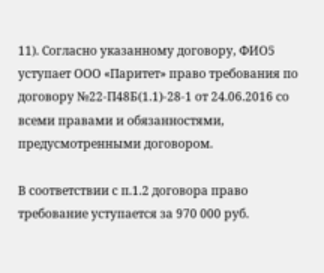11). Согласно указанному договору, ФИО5 уступает ООО «Паритет» право требования по договору №22-П48Б(1.1)-28-1 от 24.06.2016 со всеми правами и обязанностями, предусмотренными договором.

В соответствии с п.1.2 договора право требование уступается за 970 000 руб.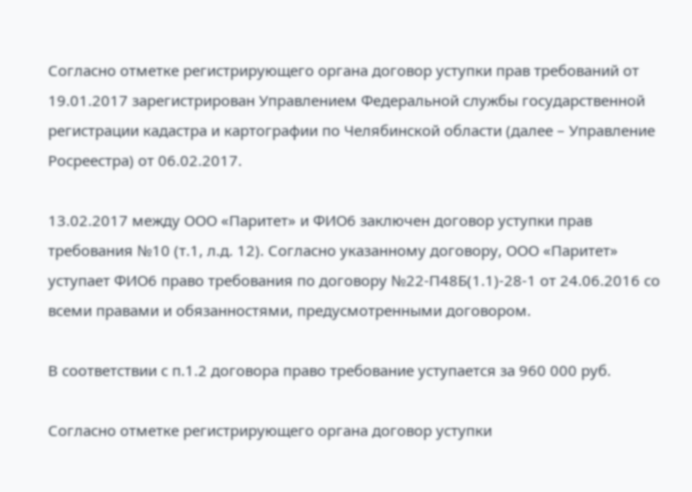Согласно отметке регистрирующего органа договор уступки прав требований от 19.01.2017 зарегистрирован Управлением Федеральной службы государственной регистрации кадастра и картографии по Челябинской области (далее – Управление Росреестра) от 06.02.2017.

13.02.2017 между ООО «Паритет» и ФИО6 заключен договор уступки прав требования №10 (т.1, л.д. 12). Согласно указанному договору, ООО «Паритет» уступает ФИО6 право требования по договору №22-П48Б(1.1)-28-1 от 24.06.2016 со всеми правами и обязанностями, предусмотренными договором.

В соответствии с п.1.2 договора право требование уступается за 960 000 руб.

Согласно отметке регистрирующего органа договор уступки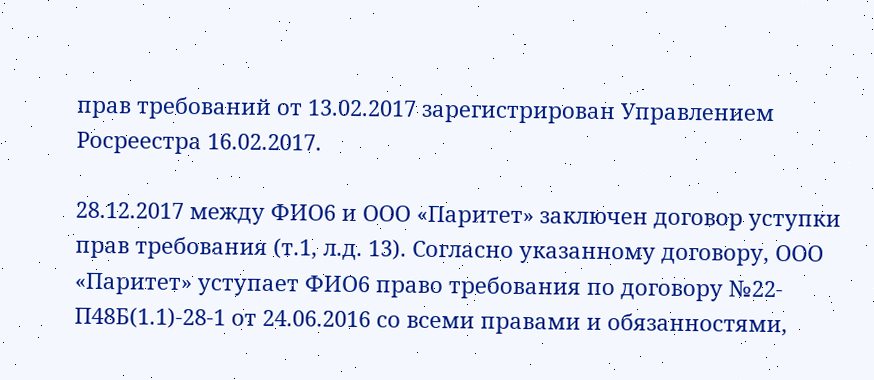прав требований от 13.02.2017 зарегистрирован Управлением Росреестра 16.02.2017.

28.12.2017 между ФИО6 и ООО «Паритет» заключен договор уступки прав требования (т.1, л.д. 13). Согласно указанному договору, ООО «Паритет» уступает ФИО6 право требования по договору №22-П48Б(1.1)-28-1 от 24.06.2016 со всеми правами и обязанностями,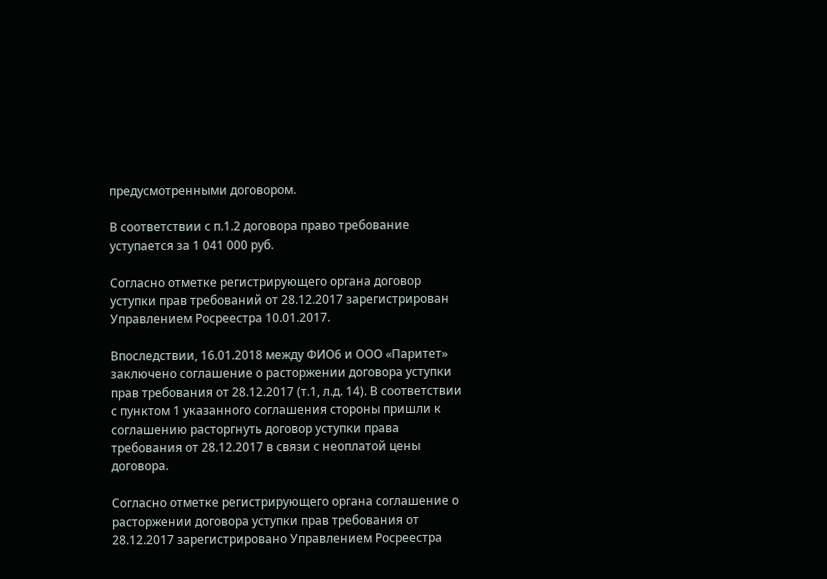предусмотренными договором.

В соответствии с п.1.2 договора право требование уступается за 1 041 000 руб.

Согласно отметке регистрирующего органа договор уступки прав требований от 28.12.2017 зарегистрирован Управлением Росреестра 10.01.2017.

Впоследствии, 16.01.2018 между ФИО6 и ООО «Паритет» заключено соглашение о расторжении договора уступки прав требования от 28.12.2017 (т.1, л.д. 14). В соответствии с пунктом 1 указанного соглашения стороны пришли к соглашению расторгнуть договор уступки права требования от 28.12.2017 в связи с неоплатой цены договора.

Согласно отметке регистрирующего органа соглашение о расторжении договора уступки прав требования от 28.12.2017 зарегистрировано Управлением Росреестра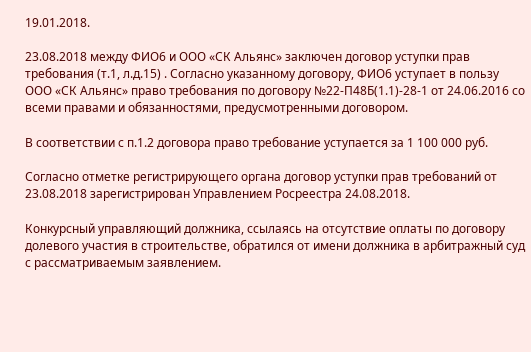19.01.2018.

23.08.2018 между ФИО6 и ООО «СК Альянс» заключен договор уступки прав требования (т.1, л.д.15) . Согласно указанному договору, ФИО6 уступает в пользу ООО «СК Альянс» право требования по договору №22-П48Б(1.1)-28-1 от 24.06.2016 со всеми правами и обязанностями, предусмотренными договором.

В соответствии с п.1.2 договора право требование уступается за 1 100 000 руб.

Согласно отметке регистрирующего органа договор уступки прав требований от 23.08.2018 зарегистрирован Управлением Росреестра 24.08.2018.

Конкурсный управляющий должника, ссылаясь на отсутствие оплаты по договору долевого участия в строительстве, обратился от имени должника в арбитражный суд с рассматриваемым заявлением.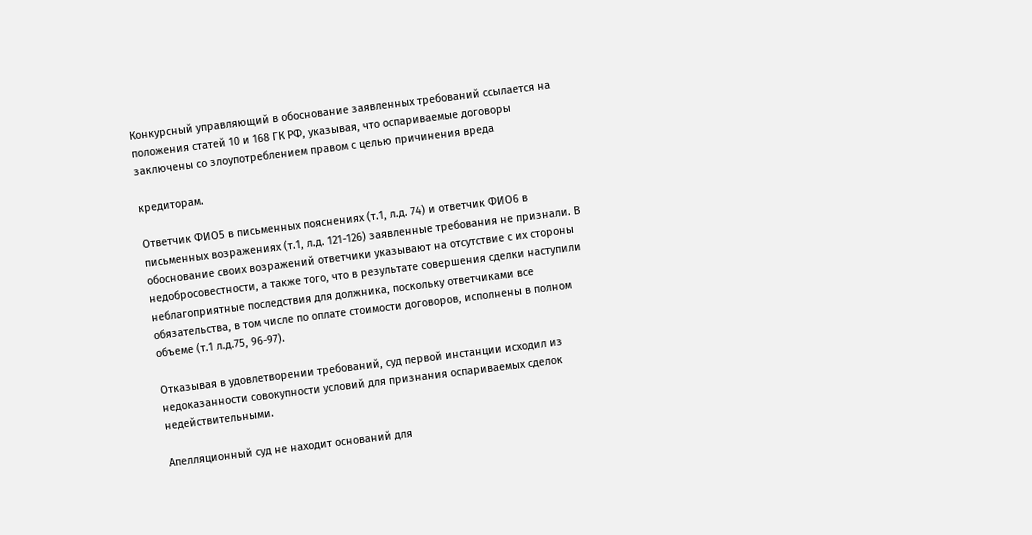Конкурсный управляющий в обоснование заявленных требований ссылается на положения статей 10 и 168 ГК РФ, указывая, что оспариваемые договоры заключены со злоупотреблением правом с целью причинения вреда

кредиторам.

Ответчик ФИО5 в письменных пояснениях (т.1, л.д. 74) и ответчик ФИО6 в письменных возражениях (т.1, л.д. 121-126) заявленные требования не признали. В обоснование своих возражений ответчики указывают на отсутствие с их стороны недобросовестности, а также того, что в результате совершения сделки наступили неблагоприятные последствия для должника, поскольку ответчиками все обязательства, в том числе по оплате стоимости договоров, исполнены в полном объеме (т.1 л.д.75, 96-97).

Отказывая в удовлетворении требований, суд первой инстанции исходил из недоказанности совокупности условий для признания оспариваемых сделок недействительными.

Апелляционный суд не находит оснований для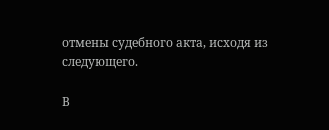отмены судебного акта, исходя из следующего.

В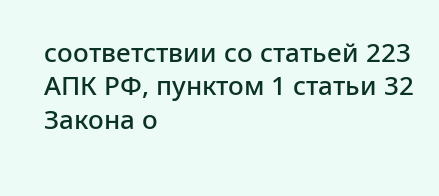соответствии со статьей 223 АПК РФ, пунктом 1 статьи 32 Закона о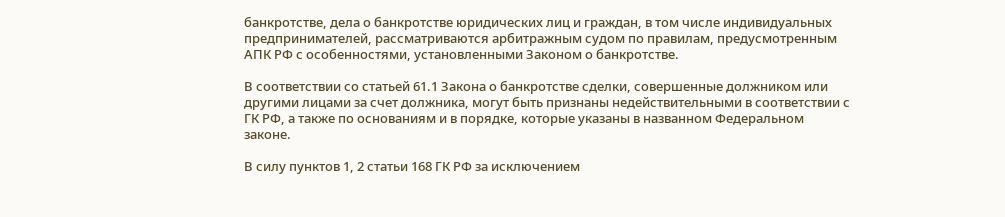банкротстве, дела о банкротстве юридических лиц и граждан, в том числе индивидуальных предпринимателей, рассматриваются арбитражным судом по правилам, предусмотренным АПК РФ с особенностями, установленными Законом о банкротстве.

В соответствии со статьей 61.1 Закона о банкротстве сделки, совершенные должником или другими лицами за счет должника, могут быть признаны недействительными в соответствии с ГК РФ, а также по основаниям и в порядке, которые указаны в названном Федеральном законе.

В силу пунктов 1, 2 статьи 168 ГК РФ за исключением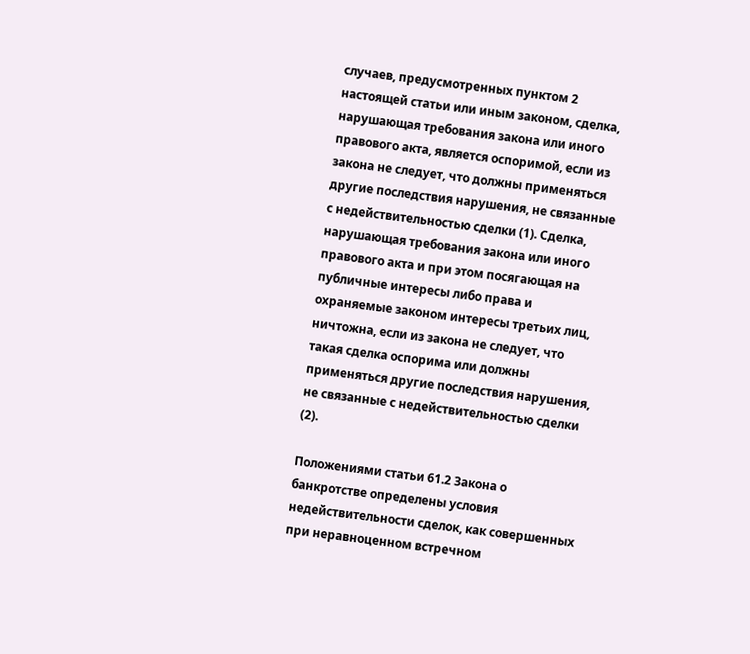случаев, предусмотренных пунктом 2 настоящей статьи или иным законом, сделка, нарушающая требования закона или иного правового акта, является оспоримой, если из закона не следует, что должны применяться другие последствия нарушения, не связанные с недействительностью сделки (1). Сделка, нарушающая требования закона или иного правового акта и при этом посягающая на публичные интересы либо права и охраняемые законом интересы третьих лиц, ничтожна, если из закона не следует, что такая сделка оспорима или должны применяться другие последствия нарушения, не связанные с недействительностью сделки (2).

Положениями статьи 61.2 Закона о банкротстве определены условия недействительности сделок, как совершенных при неравноценном встречном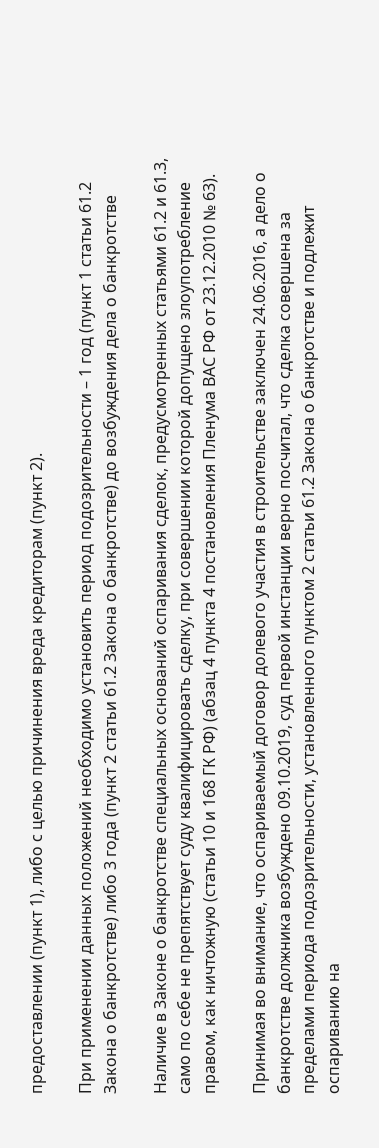предоставлении (пункт 1), либо с целью причинения вреда кредиторам (пункт 2).

При применении данных положений необходимо установить период подозрительности – 1 год (пункт 1 статьи 61.2 Закона о банкротстве) либо 3 года (пункт 2 статьи 61.2 Закона о банкротстве) до возбуждения дела о банкротстве

Наличие в Законе о банкротстве специальных оснований оспаривания сделок, предусмотренных статьями 61.2 и 61.3, само по себе не препятствует суду квалифицировать сделку, при совершении которой допущено злоупотребление правом, как ничтожную (статьи 10 и 168 ГК РФ) (абзац 4 пункта 4 постановления Пленума ВАС РФ от 23.12.2010 № 63).

Принимая во внимание, что оспариваемый договор долевого участия в строительстве заключен 24.06.2016, а дело о банкротстве должника возбуждено 09.10.2019, суд первой инстанции верно посчитал, что сделка совершена за пределами периода подозрительности, установленного пунктом 2 статьи 61.2 Закона о банкротстве и подлежит оспариванию на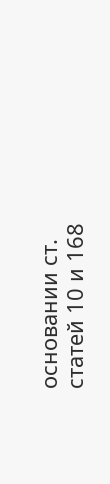основании ст. статей 10 и 168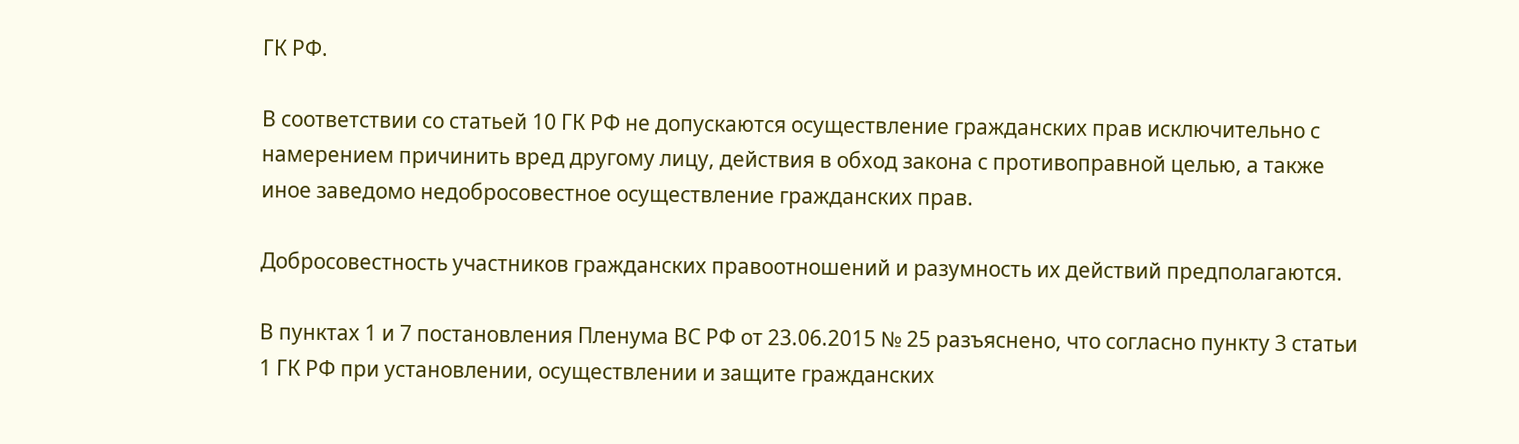ГК РФ.

В соответствии со статьей 10 ГК РФ не допускаются осуществление гражданских прав исключительно с намерением причинить вред другому лицу, действия в обход закона с противоправной целью, а также иное заведомо недобросовестное осуществление гражданских прав.

Добросовестность участников гражданских правоотношений и разумность их действий предполагаются.

В пунктах 1 и 7 постановления Пленума ВС РФ от 23.06.2015 № 25 разъяснено, что согласно пункту 3 статьи 1 ГК РФ при установлении, осуществлении и защите гражданских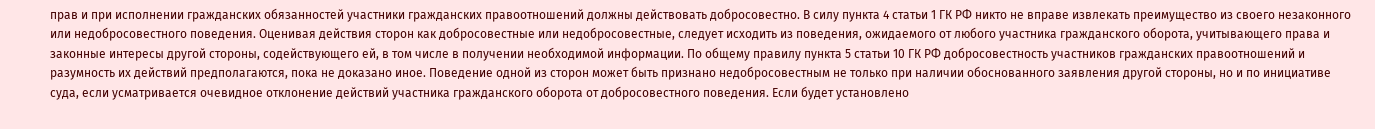прав и при исполнении гражданских обязанностей участники гражданских правоотношений должны действовать добросовестно. В силу пункта 4 статьи 1 ГК РФ никто не вправе извлекать преимущество из своего незаконного или недобросовестного поведения. Оценивая действия сторон как добросовестные или недобросовестные, следует исходить из поведения, ожидаемого от любого участника гражданского оборота, учитывающего права и законные интересы другой стороны, содействующего ей, в том числе в получении необходимой информации. По общему правилу пункта 5 статьи 10 ГК РФ добросовестность участников гражданских правоотношений и разумность их действий предполагаются, пока не доказано иное. Поведение одной из сторон может быть признано недобросовестным не только при наличии обоснованного заявления другой стороны, но и по инициативе суда, если усматривается очевидное отклонение действий участника гражданского оборота от добросовестного поведения. Если будет установлено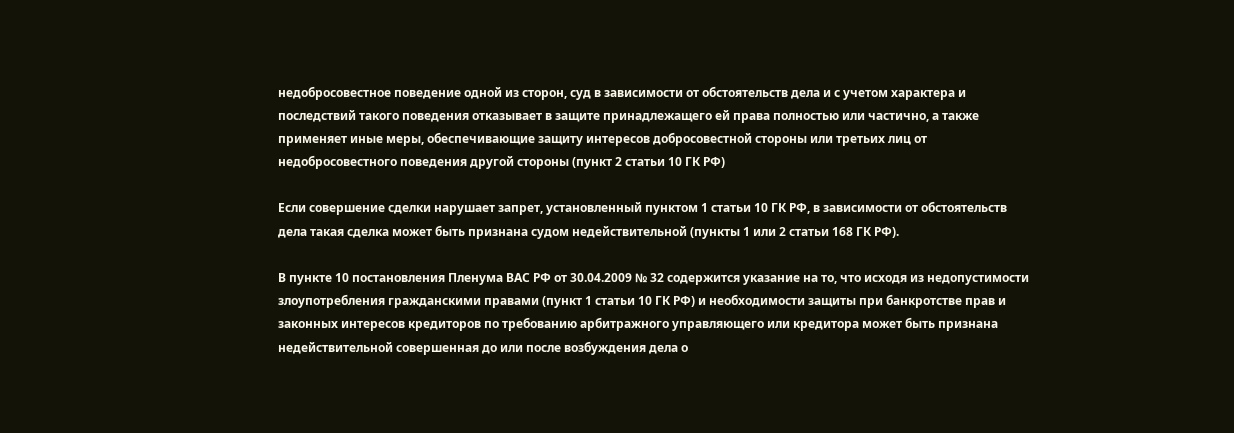недобросовестное поведение одной из сторон, суд в зависимости от обстоятельств дела и с учетом характера и последствий такого поведения отказывает в защите принадлежащего ей права полностью или частично, а также применяет иные меры, обеспечивающие защиту интересов добросовестной стороны или третьих лиц от недобросовестного поведения другой стороны (пункт 2 статьи 10 ГК РФ)

Если совершение сделки нарушает запрет, установленный пунктом 1 статьи 10 ГК РФ, в зависимости от обстоятельств дела такая сделка может быть признана судом недействительной (пункты 1 или 2 статьи 168 ГК РФ).

В пункте 10 постановления Пленума ВАС РФ от 30.04.2009 № 32 содержится указание на то, что исходя из недопустимости злоупотребления гражданскими правами (пункт 1 статьи 10 ГК РФ) и необходимости защиты при банкротстве прав и законных интересов кредиторов по требованию арбитражного управляющего или кредитора может быть признана недействительной совершенная до или после возбуждения дела о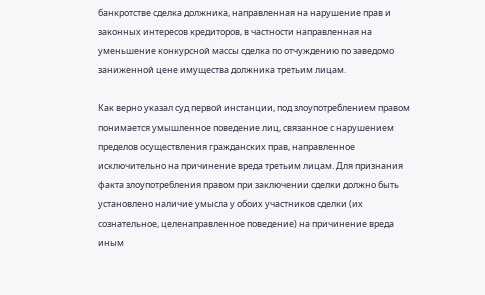банкротстве сделка должника, направленная на нарушение прав и законных интересов кредиторов, в частности направленная на уменьшение конкурсной массы сделка по отчуждению по заведомо заниженной цене имущества должника третьим лицам.

Как верно указал суд первой инстанции, под злоупотреблением правом понимается умышленное поведение лиц, связанное с нарушением пределов осуществления гражданских прав, направленное исключительно на причинение вреда третьим лицам. Для признания факта злоупотребления правом при заключении сделки должно быть установлено наличие умысла у обоих участников сделки (их сознательное, целенаправленное поведение) на причинение вреда иным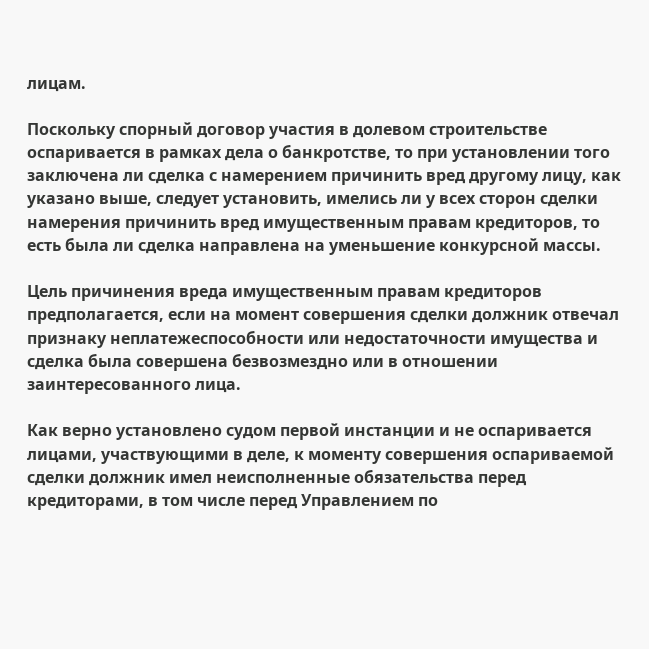лицам.

Поскольку спорный договор участия в долевом строительстве оспаривается в рамках дела о банкротстве, то при установлении того заключена ли сделка с намерением причинить вред другому лицу, как указано выше, следует установить, имелись ли у всех сторон сделки намерения причинить вред имущественным правам кредиторов, то есть была ли сделка направлена на уменьшение конкурсной массы.

Цель причинения вреда имущественным правам кредиторов предполагается, если на момент совершения сделки должник отвечал признаку неплатежеспособности или недостаточности имущества и сделка была совершена безвозмездно или в отношении заинтересованного лица.

Как верно установлено судом первой инстанции и не оспаривается лицами, участвующими в деле, к моменту совершения оспариваемой сделки должник имел неисполненные обязательства перед кредиторами, в том числе перед Управлением по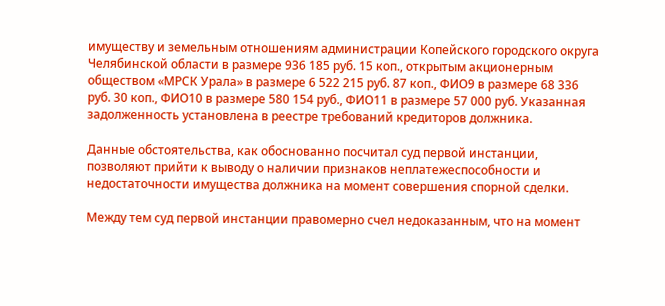имуществу и земельным отношениям администрации Копейского городского округа Челябинской области в размере 936 185 руб. 15 коп., открытым акционерным обществом «МРСК Урала» в размере 6 522 215 руб. 87 коп., ФИО9 в размере 68 336 руб. 30 коп., ФИО10 в размере 580 154 руб., ФИО11 в размере 57 000 руб. Указанная задолженность установлена в реестре требований кредиторов должника.

Данные обстоятельства, как обоснованно посчитал суд первой инстанции, позволяют прийти к выводу о наличии признаков неплатежеспособности и недостаточности имущества должника на момент совершения спорной сделки.

Между тем суд первой инстанции правомерно счел недоказанным, что на момент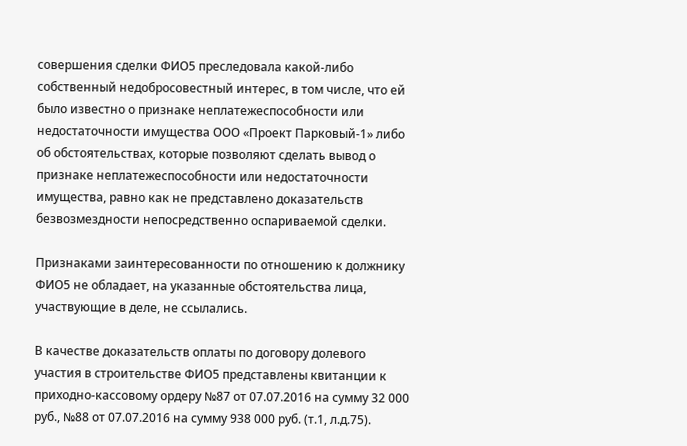совершения сделки ФИО5 преследовала какой-либо собственный недобросовестный интерес, в том числе, что ей было известно о признаке неплатежеспособности или недостаточности имущества ООО «Проект Парковый-1» либо об обстоятельствах, которые позволяют сделать вывод о признаке неплатежеспособности или недостаточности имущества, равно как не представлено доказательств безвозмездности непосредственно оспариваемой сделки.

Признаками заинтересованности по отношению к должнику ФИО5 не обладает, на указанные обстоятельства лица, участвующие в деле, не ссылались.

В качестве доказательств оплаты по договору долевого участия в строительстве ФИО5 представлены квитанции к приходно-кассовому ордеру №87 от 07.07.2016 на сумму 32 000 руб., №88 от 07.07.2016 на сумму 938 000 руб. (т.1, л.д.75).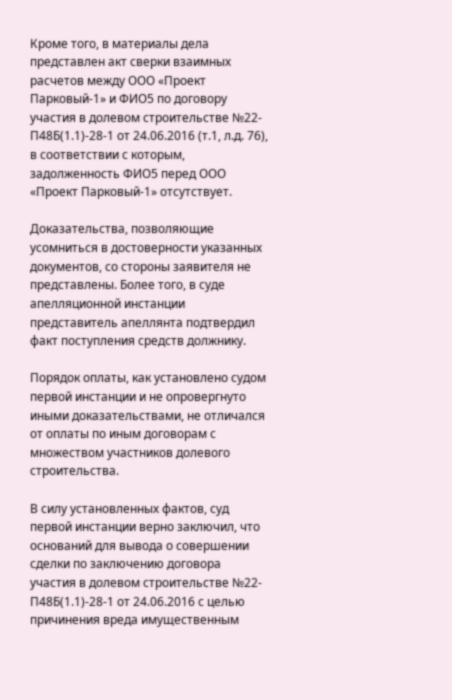Кроме того, в материалы дела представлен акт сверки взаимных расчетов между ООО «Проект Парковый-1» и ФИО5 по договору участия в долевом строительстве №22-П48Б(1.1)-28-1 от 24.06.2016 (т.1, л.д. 76), в соответствии с которым, задолженность ФИО5 перед ООО «Проект Парковый-1» отсутствует.

Доказательства, позволяющие усомниться в достоверности указанных документов, со стороны заявителя не представлены. Более того, в суде апелляционной инстанции представитель апеллянта подтвердил факт поступления средств должнику.

Порядок оплаты, как установлено судом первой инстанции и не опровергнуто иными доказательствами, не отличался от оплаты по иным договорам с множеством участников долевого строительства.

В силу установленных фактов, суд первой инстанции верно заключил, что оснований для вывода о совершении сделки по заключению договора участия в долевом строительстве №22-П48Б(1.1)-28-1 от 24.06.2016 с целью причинения вреда имущественным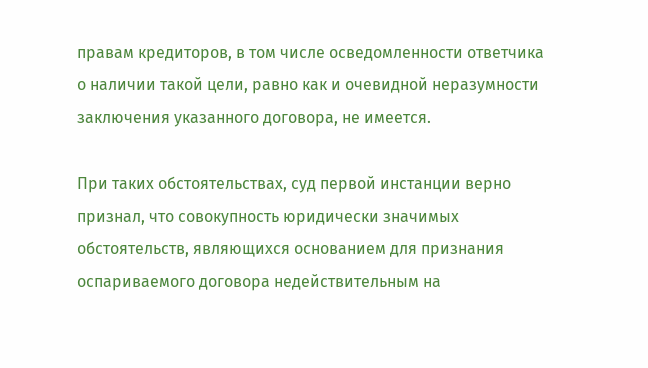правам кредиторов, в том числе осведомленности ответчика о наличии такой цели, равно как и очевидной неразумности заключения указанного договора, не имеется.

При таких обстоятельствах, суд первой инстанции верно признал, что совокупность юридически значимых обстоятельств, являющихся основанием для признания оспариваемого договора недействительным на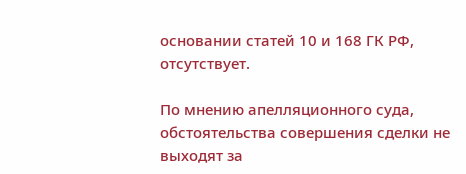основании статей 10 и 168 ГК РФ, отсутствует.

По мнению апелляционного суда, обстоятельства совершения сделки не выходят за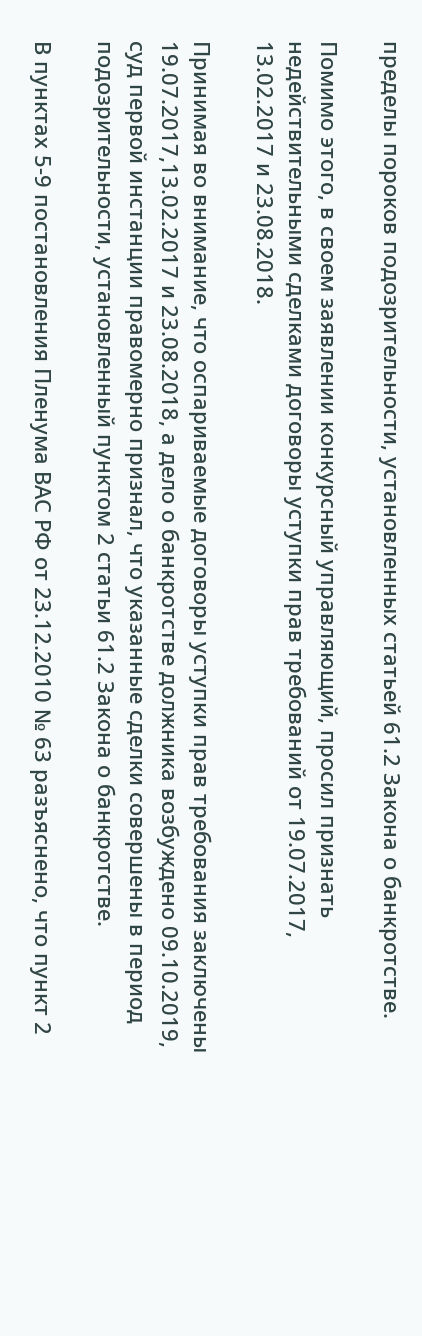пределы пороков подозрительности, установленных статьей 61.2 Закона о банкротстве.

Помимо этого, в своем заявлении конкурсный управляющий, просил признать недействительными сделками договоры уступки прав требований от 19.07.2017, 13.02.2017 и 23.08.2018.

Принимая во внимание, что оспариваемые договоры уступки прав требования заключены 19.07.2017,13.02.2017 и 23.08.2018, а дело о банкротстве должника возбуждено 09.10.2019, суд первой инстанции правомерно признал, что указанные сделки совершены в период подозрительности, установленный пунктом 2 статьи 61.2 Закона о банкротстве.

В пунктах 5-9 постановления Пленума ВАС РФ от 23.12.2010 № 63 разъяснено, что пункт 2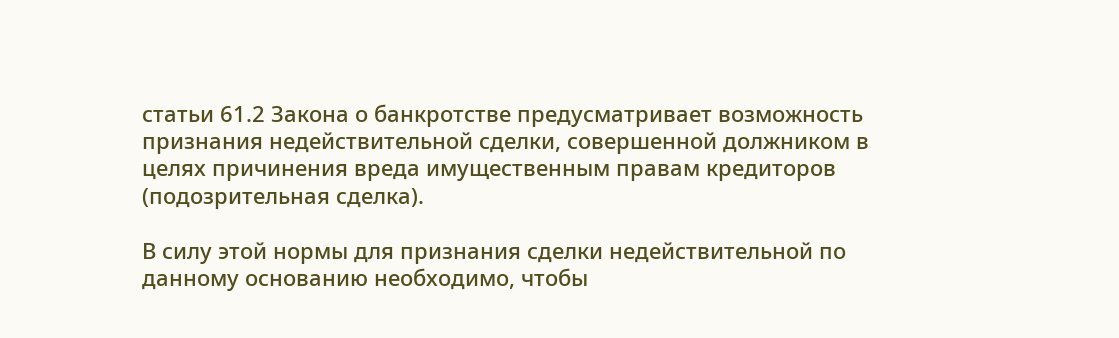статьи 61.2 Закона о банкротстве предусматривает возможность признания недействительной сделки, совершенной должником в целях причинения вреда имущественным правам кредиторов (подозрительная сделка).

В силу этой нормы для признания сделки недействительной по данному основанию необходимо, чтобы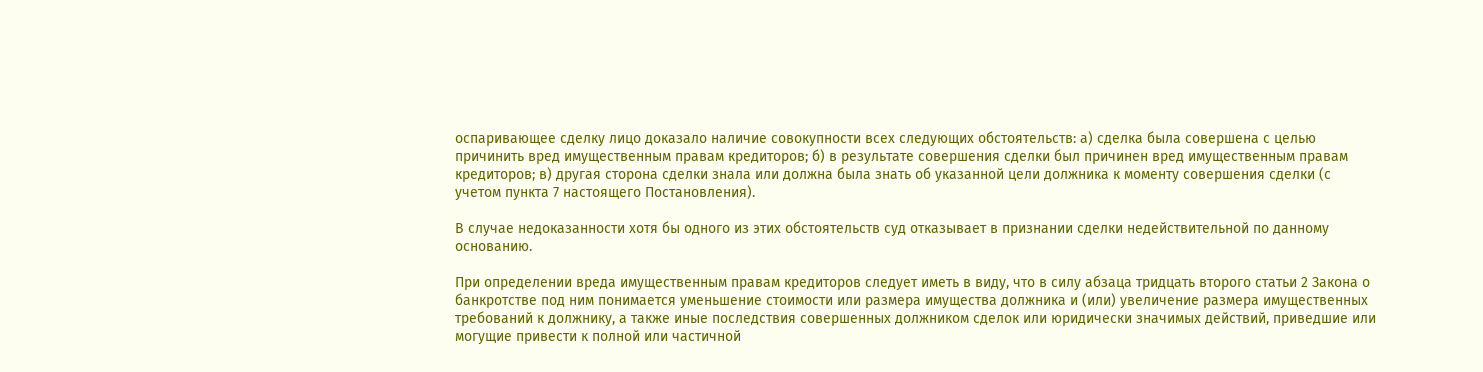оспаривающее сделку лицо доказало наличие совокупности всех следующих обстоятельств: а) сделка была совершена с целью причинить вред имущественным правам кредиторов; б) в результате совершения сделки был причинен вред имущественным правам кредиторов; в) другая сторона сделки знала или должна была знать об указанной цели должника к моменту совершения сделки (с учетом пункта 7 настоящего Постановления).

В случае недоказанности хотя бы одного из этих обстоятельств суд отказывает в признании сделки недействительной по данному основанию.

При определении вреда имущественным правам кредиторов следует иметь в виду, что в силу абзаца тридцать второго статьи 2 Закона о банкротстве под ним понимается уменьшение стоимости или размера имущества должника и (или) увеличение размера имущественных требований к должнику, а также иные последствия совершенных должником сделок или юридически значимых действий, приведшие или могущие привести к полной или частичной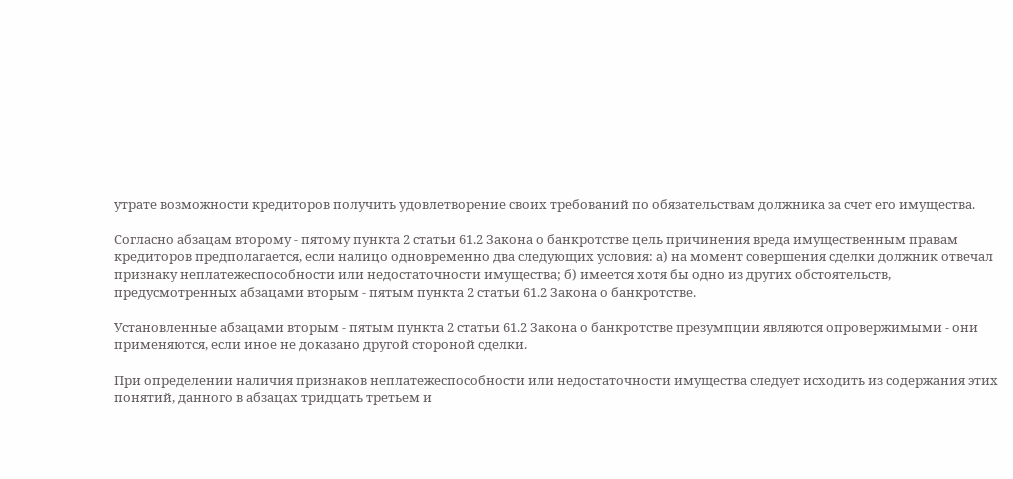утрате возможности кредиторов получить удовлетворение своих требований по обязательствам должника за счет его имущества.

Согласно абзацам второму - пятому пункта 2 статьи 61.2 Закона о банкротстве цель причинения вреда имущественным правам кредиторов предполагается, если налицо одновременно два следующих условия: а) на момент совершения сделки должник отвечал признаку неплатежеспособности или недостаточности имущества; б) имеется хотя бы одно из других обстоятельств, предусмотренных абзацами вторым - пятым пункта 2 статьи 61.2 Закона о банкротстве.

Установленные абзацами вторым - пятым пункта 2 статьи 61.2 Закона о банкротстве презумпции являются опровержимыми - они применяются, если иное не доказано другой стороной сделки.

При определении наличия признаков неплатежеспособности или недостаточности имущества следует исходить из содержания этих понятий, данного в абзацах тридцать третьем и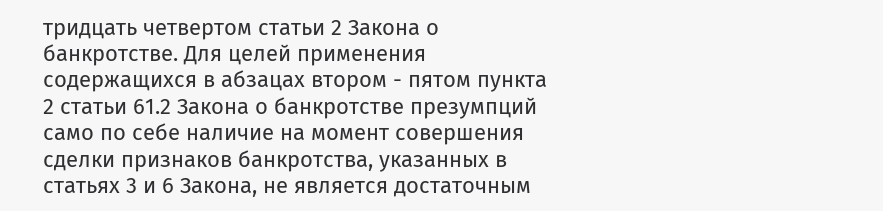тридцать четвертом статьи 2 Закона о банкротстве. Для целей применения содержащихся в абзацах втором - пятом пункта 2 статьи 61.2 Закона о банкротстве презумпций само по себе наличие на момент совершения сделки признаков банкротства, указанных в статьях 3 и 6 Закона, не является достаточным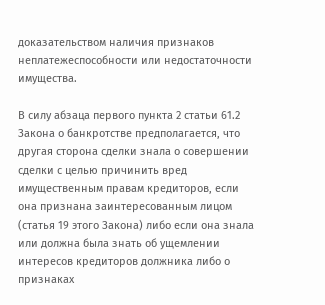доказательством наличия признаков неплатежеспособности или недостаточности имущества.

В силу абзаца первого пункта 2 статьи 61.2 Закона о банкротстве предполагается, что другая сторона сделки знала о совершении сделки с целью причинить вред имущественным правам кредиторов, если она признана заинтересованным лицом (статья 19 этого Закона) либо если она знала или должна была знать об ущемлении интересов кредиторов должника либо о признаках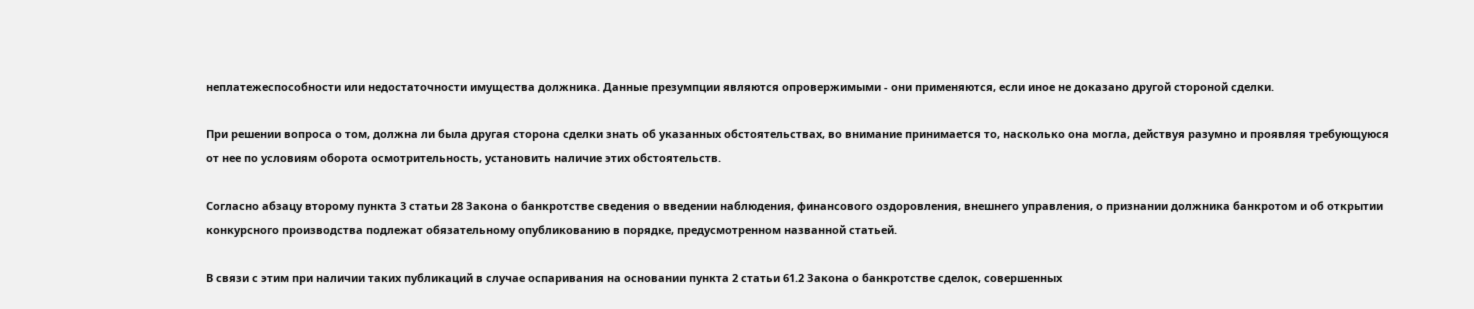неплатежеспособности или недостаточности имущества должника. Данные презумпции являются опровержимыми - они применяются, если иное не доказано другой стороной сделки.

При решении вопроса о том, должна ли была другая сторона сделки знать об указанных обстоятельствах, во внимание принимается то, насколько она могла, действуя разумно и проявляя требующуюся от нее по условиям оборота осмотрительность, установить наличие этих обстоятельств.

Согласно абзацу второму пункта 3 статьи 28 Закона о банкротстве сведения о введении наблюдения, финансового оздоровления, внешнего управления, о признании должника банкротом и об открытии конкурсного производства подлежат обязательному опубликованию в порядке, предусмотренном названной статьей.

В связи с этим при наличии таких публикаций в случае оспаривания на основании пункта 2 статьи 61.2 Закона о банкротстве сделок, совершенных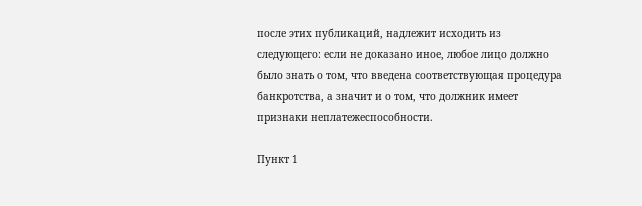после этих публикаций, надлежит исходить из следующего: если не доказано иное, любое лицо должно было знать о том, что введена соответствующая процедура банкротства, а значит и о том, что должник имеет признаки неплатежеспособности.

Пункт 1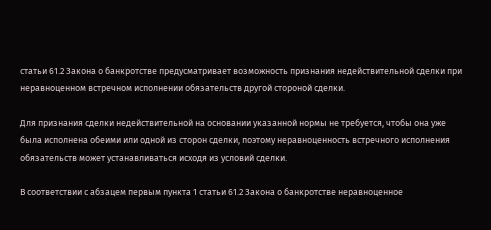статьи 61.2 Закона о банкротстве предусматривает возможность признания недействительной сделки при неравноценном встречном исполнении обязательств другой стороной сделки.

Для признания сделки недействительной на основании указанной нормы не требуется, чтобы она уже была исполнена обеими или одной из сторон сделки, поэтому неравноценность встречного исполнения обязательств может устанавливаться исходя из условий сделки.

В соответствии с абзацем первым пункта 1 статьи 61.2 Закона о банкротстве неравноценное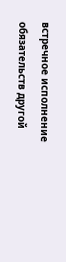встречное исполнение обязательств другой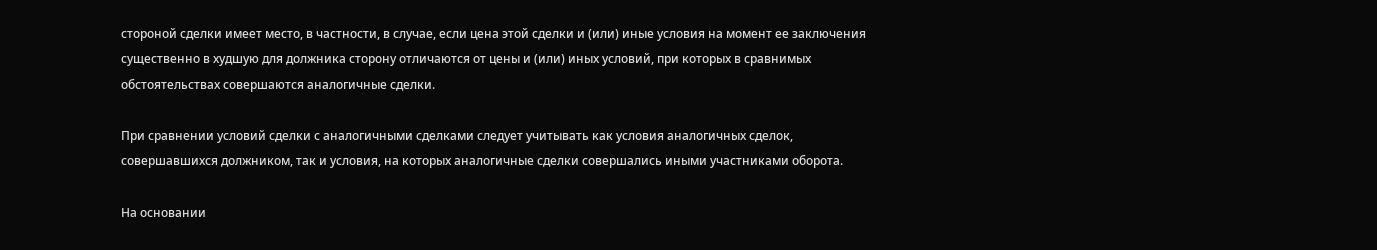стороной сделки имеет место, в частности, в случае, если цена этой сделки и (или) иные условия на момент ее заключения существенно в худшую для должника сторону отличаются от цены и (или) иных условий, при которых в сравнимых обстоятельствах совершаются аналогичные сделки.

При сравнении условий сделки с аналогичными сделками следует учитывать как условия аналогичных сделок, совершавшихся должником, так и условия, на которых аналогичные сделки совершались иными участниками оборота.

На основании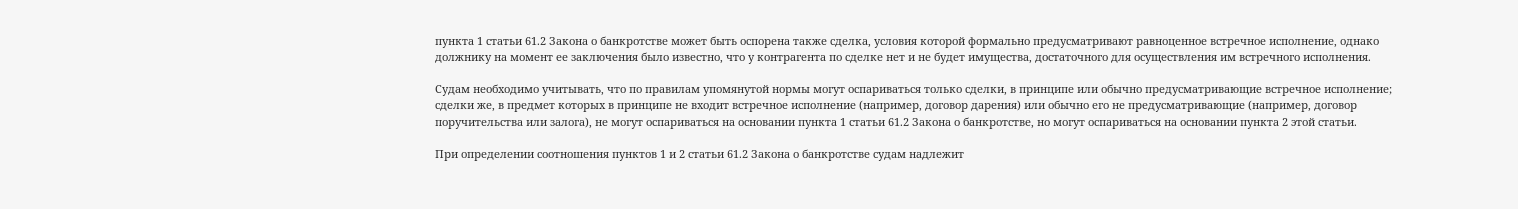пункта 1 статьи 61.2 Закона о банкротстве может быть оспорена также сделка, условия которой формально предусматривают равноценное встречное исполнение, однако должнику на момент ее заключения было известно, что у контрагента по сделке нет и не будет имущества, достаточного для осуществления им встречного исполнения.

Судам необходимо учитывать, что по правилам упомянутой нормы могут оспариваться только сделки, в принципе или обычно предусматривающие встречное исполнение; сделки же, в предмет которых в принципе не входит встречное исполнение (например, договор дарения) или обычно его не предусматривающие (например, договор поручительства или залога), не могут оспариваться на основании пункта 1 статьи 61.2 Закона о банкротстве, но могут оспариваться на основании пункта 2 этой статьи.

При определении соотношения пунктов 1 и 2 статьи 61.2 Закона о банкротстве судам надлежит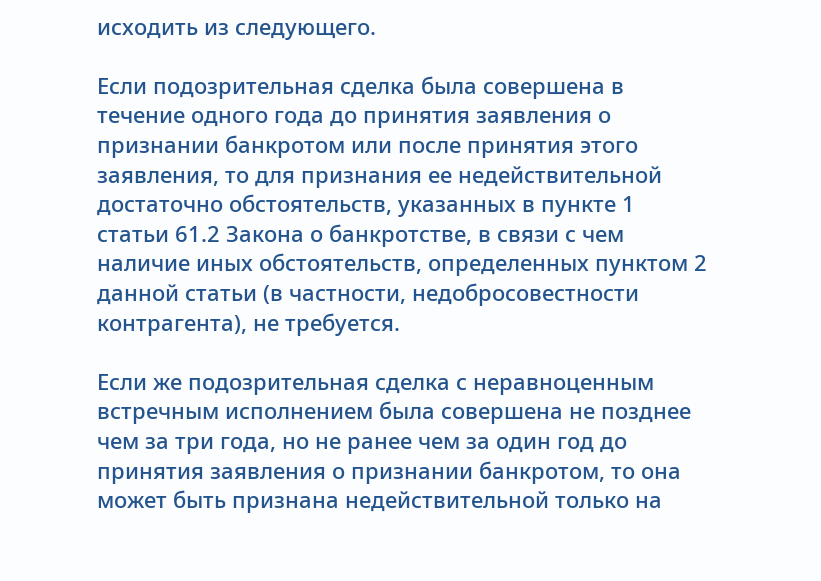исходить из следующего.

Если подозрительная сделка была совершена в течение одного года до принятия заявления о признании банкротом или после принятия этого заявления, то для признания ее недействительной достаточно обстоятельств, указанных в пункте 1 статьи 61.2 Закона о банкротстве, в связи с чем наличие иных обстоятельств, определенных пунктом 2 данной статьи (в частности, недобросовестности контрагента), не требуется.

Если же подозрительная сделка с неравноценным встречным исполнением была совершена не позднее чем за три года, но не ранее чем за один год до принятия заявления о признании банкротом, то она может быть признана недействительной только на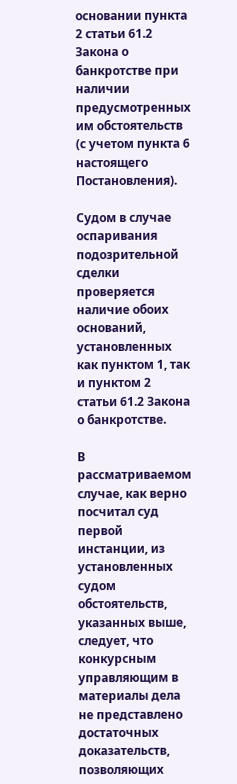основании пункта 2 статьи 61.2 Закона о банкротстве при наличии предусмотренных им обстоятельств (с учетом пункта 6 настоящего Постановления).

Судом в случае оспаривания подозрительной сделки проверяется наличие обоих оснований, установленных как пунктом 1, так и пунктом 2 статьи 61.2 Закона о банкротстве.

В рассматриваемом случае, как верно посчитал суд первой инстанции, из установленных судом обстоятельств, указанных выше, следует, что конкурсным управляющим в материалы дела не представлено достаточных доказательств, позволяющих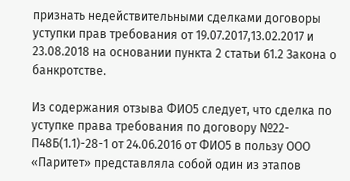признать недействительными сделками договоры уступки прав требования от 19.07.2017,13.02.2017 и 23.08.2018 на основании пункта 2 статьи 61.2 Закона о банкротстве.

Из содержания отзыва ФИО5 следует, что сделка по уступке права требования по договору №22-П48Б(1.1)-28-1 от 24.06.2016 от ФИО5 в пользу ООО «Паритет» представляла собой один из этапов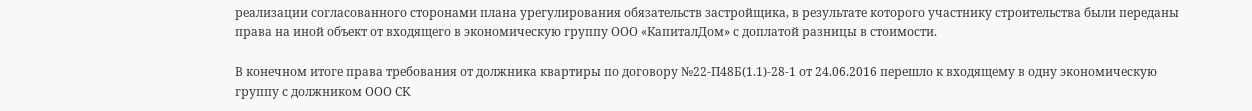реализации согласованного сторонами плана урегулирования обязательств застройщика, в результате которого участнику строительства были переданы права на иной объект от входящего в экономическую группу ООО «КапиталДом» с доплатой разницы в стоимости.

В конечном итоге права требования от должника квартиры по договору №22-П48Б(1.1)-28-1 от 24.06.2016 перешло к входящему в одну экономическую группу с должником ООО СК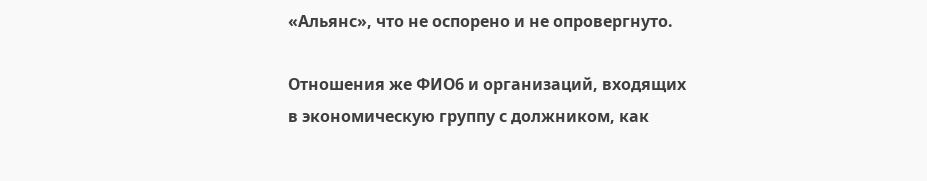«Альянс», что не оспорено и не опровергнуто.

Отношения же ФИО6 и организаций, входящих в экономическую группу с должником, как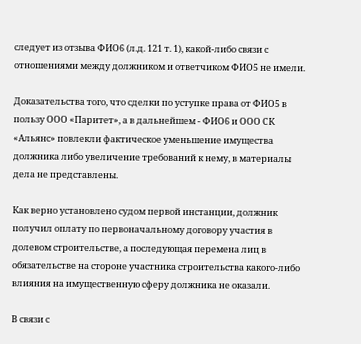следует из отзыва ФИО6 (л.д. 121 т. 1), какой-либо связи с отношениями между должником и ответчиком ФИО5 не имели.

Доказательства того, что сделки по уступке права от ФИО5 в пользу ООО «Паритет», а в дальнейшем - ФИО6 и ООО СК «Альянс» повлекли фактическое уменьшение имущества должника либо увеличение требований к нему, в материалы дела не представлены.

Как верно установлено судом первой инстанции, должник получил оплату по первоначальному договору участия в долевом строительстве, а последующая перемена лиц в обязательстве на стороне участника строительства какого-либо влияния на имущественную сферу должника не оказали.

В связи с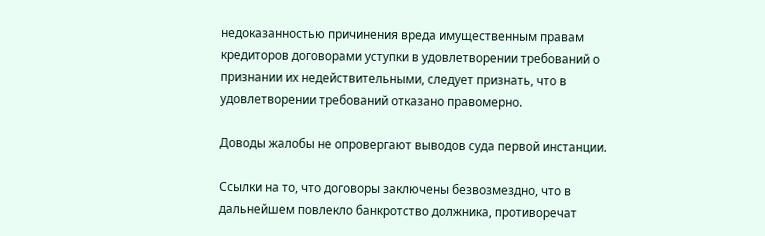недоказанностью причинения вреда имущественным правам кредиторов договорами уступки в удовлетворении требований о признании их недействительными, следует признать, что в удовлетворении требований отказано правомерно.

Доводы жалобы не опровергают выводов суда первой инстанции.

Ссылки на то, что договоры заключены безвозмездно, что в дальнейшем повлекло банкротство должника, противоречат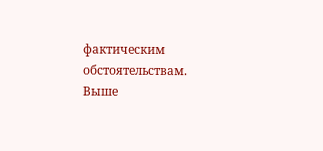фактическим обстоятельствам. Выше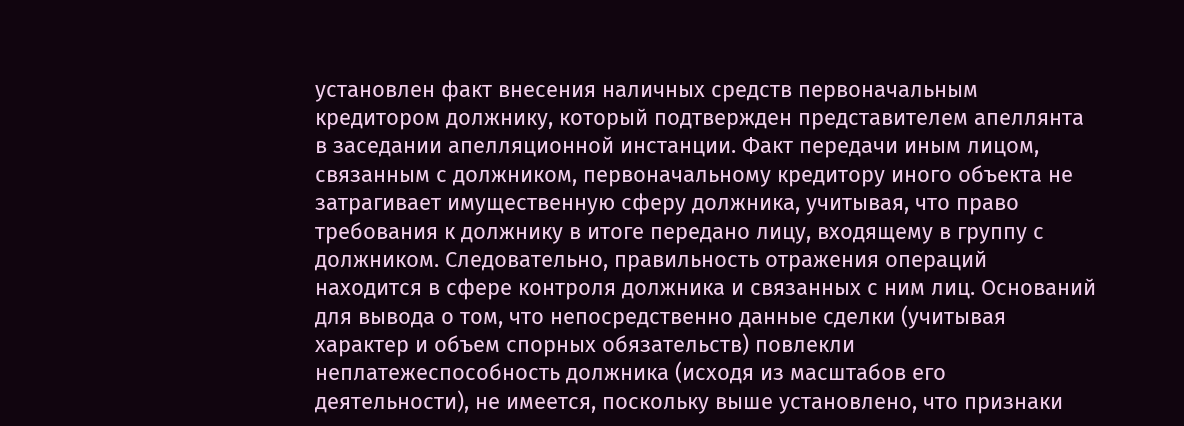установлен факт внесения наличных средств первоначальным кредитором должнику, который подтвержден представителем апеллянта в заседании апелляционной инстанции. Факт передачи иным лицом, связанным с должником, первоначальному кредитору иного объекта не затрагивает имущественную сферу должника, учитывая, что право требования к должнику в итоге передано лицу, входящему в группу с должником. Следовательно, правильность отражения операций находится в сфере контроля должника и связанных с ним лиц. Оснований для вывода о том, что непосредственно данные сделки (учитывая характер и объем спорных обязательств) повлекли неплатежеспособность должника (исходя из масштабов его деятельности), не имеется, поскольку выше установлено, что признаки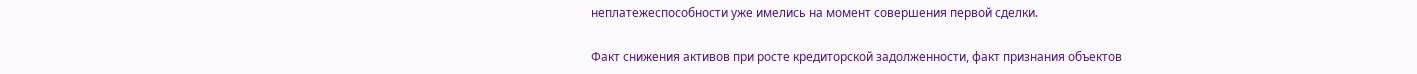неплатежеспособности уже имелись на момент совершения первой сделки.

Факт снижения активов при росте кредиторской задолженности, факт признания объектов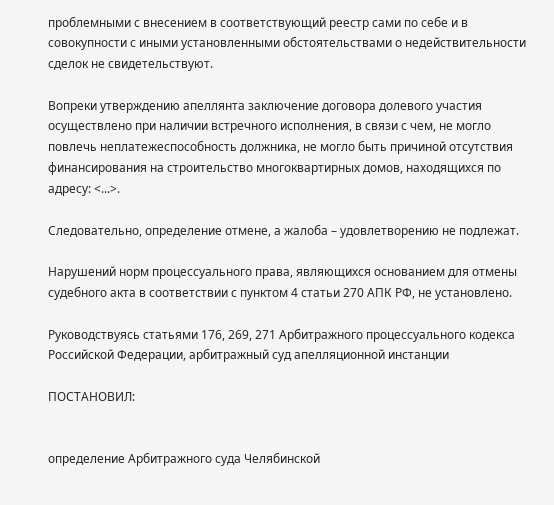проблемными с внесением в соответствующий реестр сами по себе и в совокупности с иными установленными обстоятельствами о недействительности сделок не свидетельствуют.

Вопреки утверждению апеллянта заключение договора долевого участия осуществлено при наличии встречного исполнения, в связи с чем, не могло повлечь неплатежеспособность должника, не могло быть причиной отсутствия финансирования на строительство многоквартирных домов, находящихся по адресу: <...>.

Следовательно, определение отмене, а жалоба – удовлетворению не подлежат.

Нарушений норм процессуального права, являющихся основанием для отмены судебного акта в соответствии с пунктом 4 статьи 270 АПК РФ, не установлено.

Руководствуясь статьями 176, 269, 271 Арбитражного процессуального кодекса Российской Федерации, арбитражный суд апелляционной инстанции

ПОСТАНОВИЛ:


определение Арбитражного суда Челябинской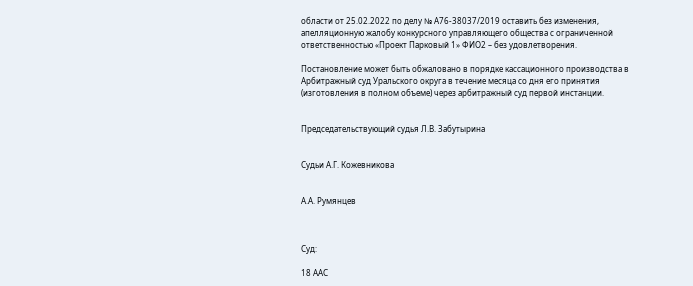области от 25.02.2022 по делу № А76-38037/2019 оставить без изменения, апелляционную жалобу конкурсного управляющего общества с ограниченной ответственностью «Проект Парковый 1» ФИО2 – без удовлетворения.

Постановление может быть обжаловано в порядке кассационного производства в Арбитражный суд Уральского округа в течение месяца со дня его принятия (изготовления в полном объеме) через арбитражный суд первой инстанции.


Председательствующий судья Л.В. Забутырина


Судьи А.Г. Кожевникова


А.А. Румянцев



Суд:

18 ААС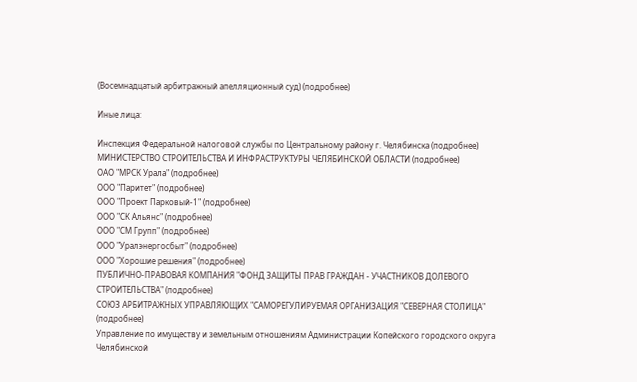(Восемнадцатый арбитражный апелляционный суд) (подробнее)

Иные лица:

Инспекция Федеральной налоговой службы по Центральному району г. Челябинска (подробнее)
МИНИСТЕРСТВО СТРОИТЕЛЬСТВА И ИНФРАСТРУКТУРЫ ЧЕЛЯБИНСКОЙ ОБЛАСТИ (подробнее)
ОАО "МРСК Урала" (подробнее)
ООО "Паритет" (подробнее)
ООО "Проект Парковый-1" (подробнее)
ООО "СК Альянс" (подробнее)
ООО "СМ Групп" (подробнее)
ООО "Уралэнергосбыт" (подробнее)
ООО "Хорошие решения" (подробнее)
ПУБЛИЧНО-ПРАВОВАЯ КОМПАНИЯ "ФОНД ЗАЩИТЫ ПРАВ ГРАЖДАН - УЧАСТНИКОВ ДОЛЕВОГО СТРОИТЕЛЬСТВА" (подробнее)
СОЮЗ АРБИТРАЖНЫХ УПРАВЛЯЮЩИХ "САМОРЕГУЛИРУЕМАЯ ОРГАНИЗАЦИЯ "СЕВЕРНАЯ СТОЛИЦА" (подробнее)
Управление по имуществу и земельным отношениям Администрации Копейского городского округа Челябинской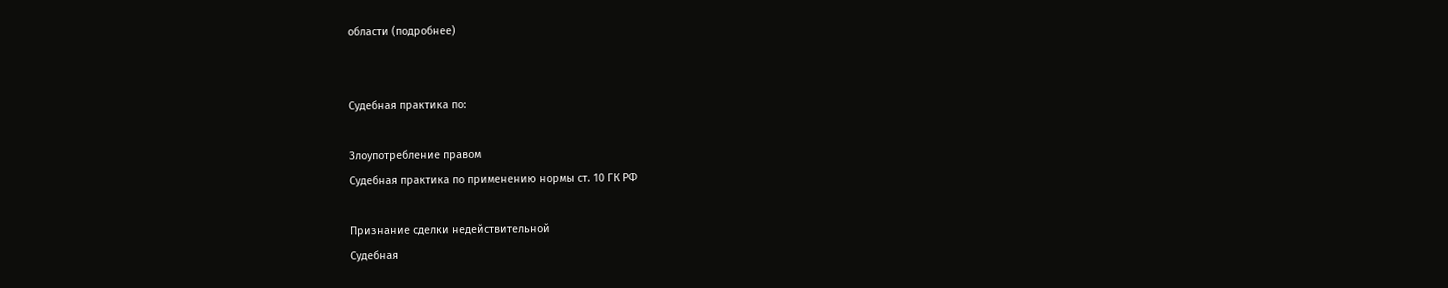области (подробнее)


Судебная практика по:

Злоупотребление правом
Судебная практика по применению нормы ст. 10 ГК РФ

Признание сделки недействительной
Судебная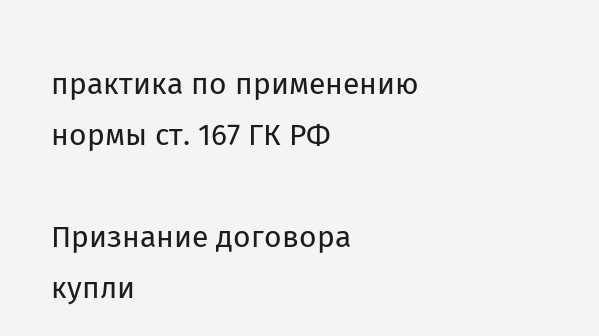практика по применению нормы ст. 167 ГК РФ

Признание договора купли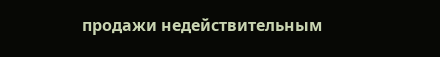продажи недействительным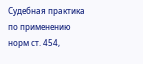Судебная практика по применению норм ст. 454,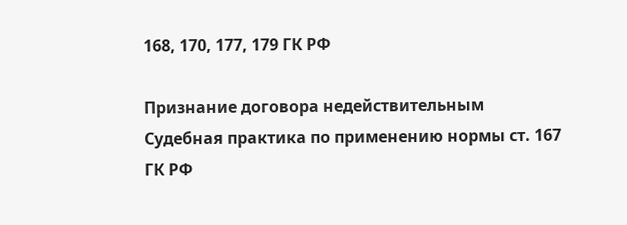168, 170, 177, 179 ГК РФ

Признание договора недействительным
Судебная практика по применению нормы ст. 167 ГК РФ